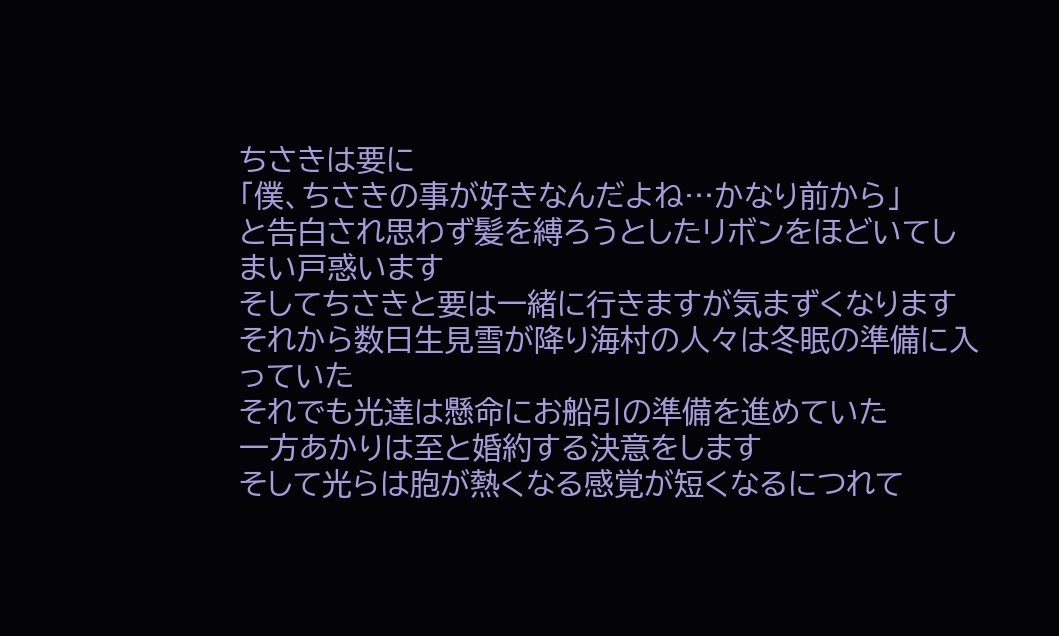ちさきは要に
「僕、ちさきの事が好きなんだよね…かなり前から」
と告白され思わず髪を縛ろうとしたリボンをほどいてしまい戸惑います
そしてちさきと要は一緒に行きますが気まずくなります
それから数日生見雪が降り海村の人々は冬眠の準備に入っていた
それでも光達は懸命にお船引の準備を進めていた
一方あかりは至と婚約する決意をします
そして光らは胞が熱くなる感覚が短くなるにつれて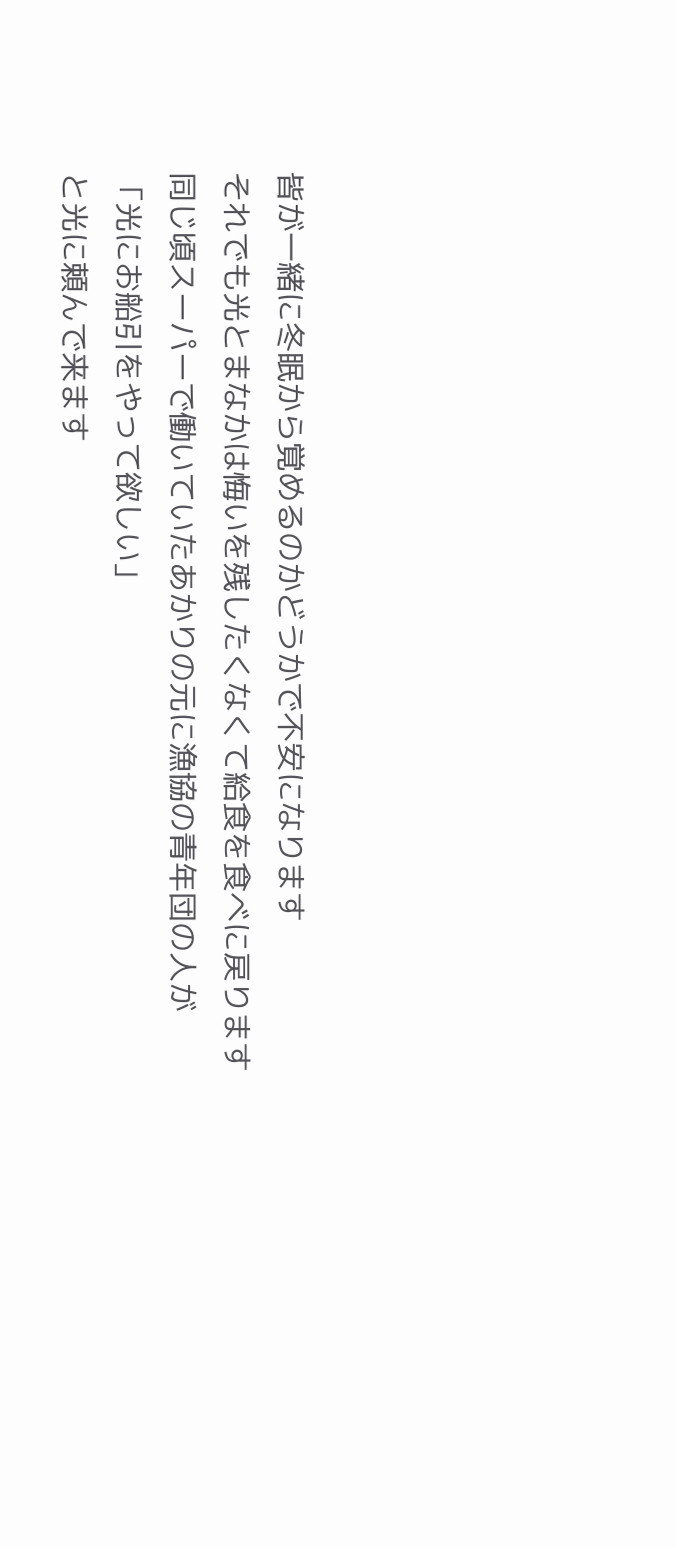皆が一緒に冬眠から覚めるのかどうかで不安になります
それでも光とまなかは悔いを残したくなくて給食を食べに戻ります
同じ頃スーパーで働いていたあかりの元に漁協の青年団の人が
「光にお船引をやって欲しい」
と光に頼んで来ます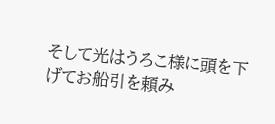そして光はうろこ様に頭を下げてお船引を頼み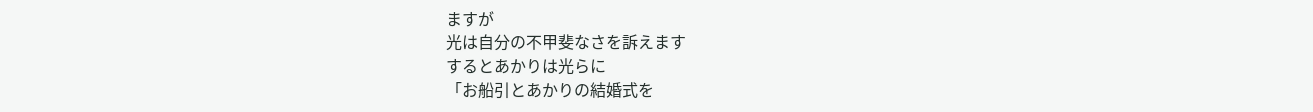ますが
光は自分の不甲斐なさを訴えます
するとあかりは光らに
「お船引とあかりの結婚式を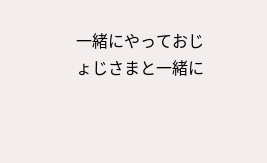一緒にやっておじょじさまと一緒に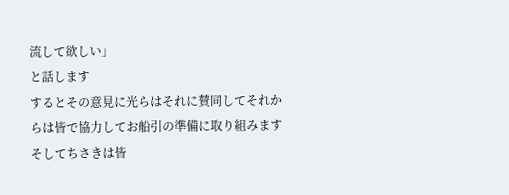流して欲しい」
と話します
するとその意見に光らはそれに賛同してそれからは皆で協力してお船引の準備に取り組みます
そしてちさきは皆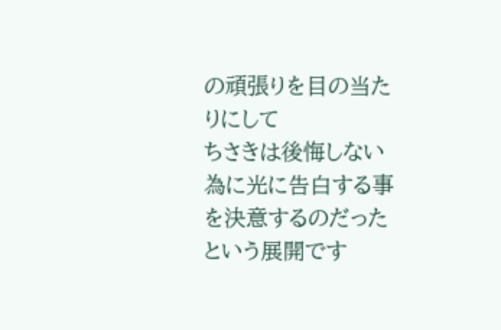の頑張りを目の当たりにして
ちさきは後悔しない為に光に告白する事を決意するのだった
という展開です